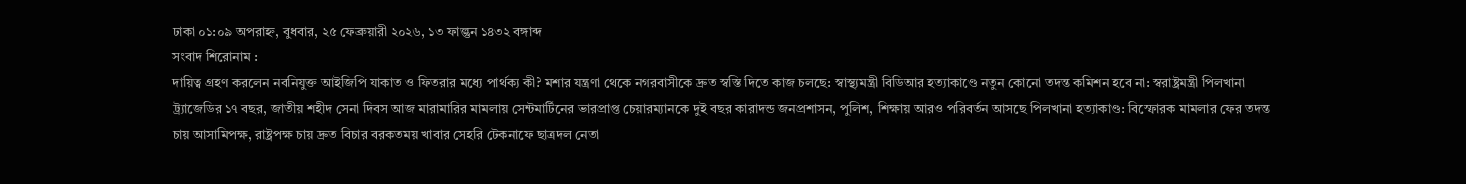ঢাকা ০১:০৯ অপরাহ্ন, বুধবার, ২৫ ফেব্রুয়ারী ২০২৬, ১৩ ফাল্গুন ১৪৩২ বঙ্গাব্দ
সংবাদ শিরোনাম :
দায়িত্ব গ্রহণ করলেন নবনিযুক্ত আইজিপি যাকাত ও ফিতরার মধ্যে পার্থক্য কী? মশার যন্ত্রণা থেকে নগরবাসীকে দ্রুত স্বস্তি দিতে কাজ চলছে: স্বাস্থ্যমন্ত্রী বিডিআর হত্যাকাণ্ডে নতুন কোনো তদন্ত কমিশন হবে না: স্বরাষ্ট্রমন্ত্রী পিলখানা ট্র্যাজেডির ১৭ বছর, জাতীয় শহীদ সেনা দিবস আজ মারামারির মামলায় সেন্টমার্টিনের ভারপ্রাপ্ত চেয়ারম্যানকে দুই বছর কারাদন্ড জনপ্রশাসন, পুলিশ, শিক্ষায় আরও পরিবর্তন আসছে পিলখানা হত্যাকাণ্ড: বিস্ফোরক মামলার ফের তদন্ত চায় আসামিপক্ষ, রাষ্ট্রপক্ষ চায় দ্রুত বিচার বরকতময় খাবার সেহরি টেকনাফে ছাত্রদল নেতা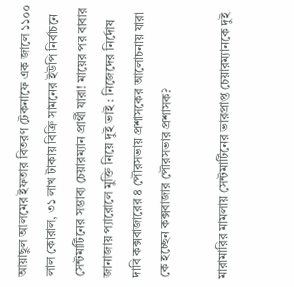আয়াছুল আলমের ইফতার বিতরণ টেকনাফে এক জালে ১১০০ লাল কোরাল, ৩১ লাখ টাকায় বিক্রি সামনের ইউপি নির্বাচনে সেন্টমার্টিনের সম্ভাব্য চেয়ারম্যান প্রার্থী যারা! মায়ের পর বাবার জানাজায় প্যারোলে মুক্তি নিয়ে দুই ভাই : নিজেদের নির্দোষ দাবি কক্সবাজারের ৪ পৌরসভায় প্রশাসকের আলোচনায় যারা কে হচ্ছেন কক্সবাজার পৌরসভার প্রশাসক?

মারামারির মামলায় সেন্টমার্টিনের ভারপ্রাপ্ত চেয়ারম্যানকে দুই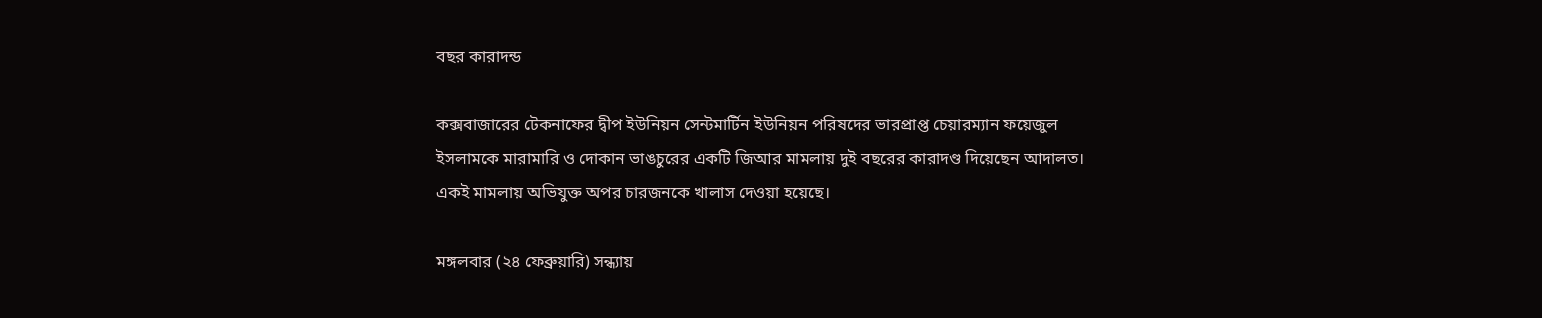বছর কারাদন্ড

কক্সবাজারের টেকনাফের দ্বীপ ইউনিয়ন সেন্টমার্টিন ইউনিয়ন পরিষদের ভারপ্রাপ্ত চেয়ারম্যান ফয়েজুল ইসলামকে মারামারি ও দোকান ভাঙচুরের একটি জিআর মামলায় দুই বছরের কারাদণ্ড দিয়েছেন আদালত। একই মামলায় অভিযুক্ত অপর চারজনকে খালাস দেওয়া হয়েছে।

মঙ্গলবার (২৪ ফেব্রুয়ারি) সন্ধ্যায়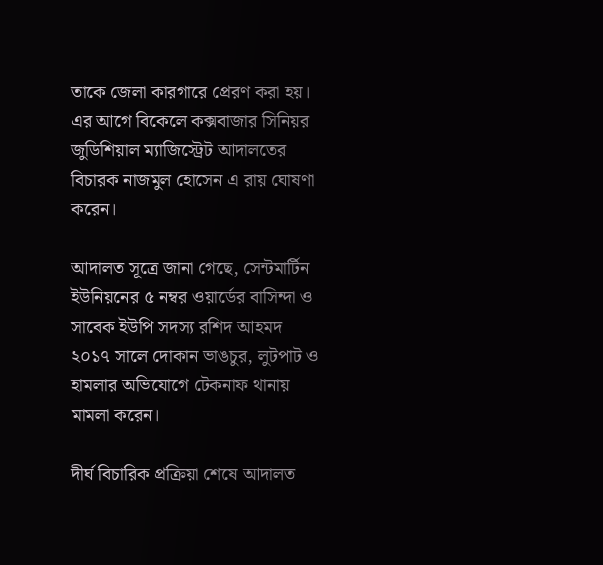তাকে জেলা কারগারে প্রেরণ করা হয়। এর আগে বিকেলে কক্সবাজার সিনিয়র জুডিশিয়াল ম্যাজিস্ট্রেট আদালতের বিচারক নাজমুল হোসেন এ রায় ঘোষণা করেন।

আদালত সূত্রে জানা গেছে, সেন্টমার্টিন ইউনিয়নের ৫ নম্বর ওয়ার্ডের বাসিন্দা ও সাবেক ইউপি সদস্য রশিদ আহমদ ২০১৭ সালে দোকান ভাঙচুর, লুটপাট ও হামলার অভিযোগে টেকনাফ থানায় মামলা করেন।

দীর্ঘ বিচারিক প্রক্রিয়া শেষে আদালত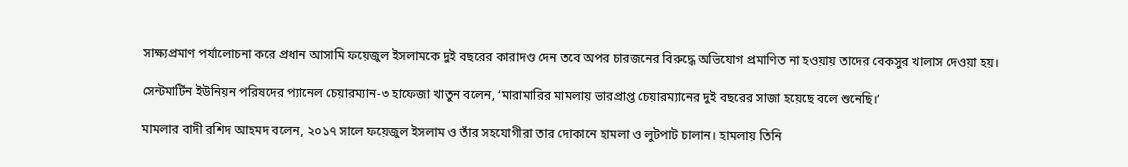সাক্ষ্যপ্রমাণ পর্যালোচনা করে প্রধান আসামি ফয়েজুল ইসলামকে দুই বছরের কারাদণ্ড দেন তবে অপর চারজনের বিরুদ্ধে অভিযোগ প্রমাণিত না হওয়ায় তাদের বেকসুর খালাস দেওয়া হয়।

সেন্টমার্টিন ইউনিয়ন পরিষদের প্যানেল চেয়ারম্যান-৩ হাফেজা খাতুন বলেন, ‘মারামারির মামলায় ভারপ্রাপ্ত চেয়ারম্যানের দুই বছরের সাজা হয়েছে বলে শুনেছি।’

মামলার বাদী রশিদ আহমদ বলেন, ২০১৭ সালে ফয়েজুল ইসলাম ও তাঁর সহযোগীরা তার দোকানে হামলা ও লুটপাট চালান। হামলায় তিনি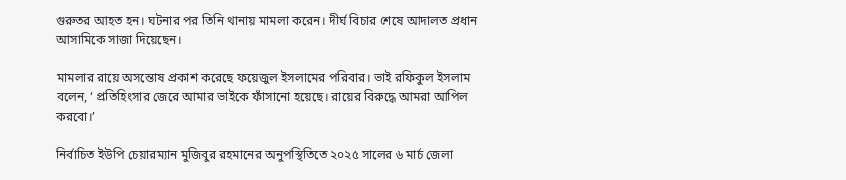গুরুতর আহত হন। ঘটনার পর তিনি থানায় মামলা করেন। দীর্ঘ বিচার শেষে আদালত প্রধান আসামিকে সাজা দিয়েছেন।

মামলার রায়ে অসন্তোষ প্রকাশ করেছে ফয়েজুল ইসলামের পরিবার। ভাই রফিকুল ইসলাম বলেন, ‘ প্রতিহিংসার জেরে আমার ভাইকে ফাঁসানো হয়েছে। রায়ের বিরুদ্ধে আমরা আপিল করবো।’

নির্বাচিত ইউপি চেয়ারম্যান মুজিবুর রহমানের অনুপস্থিতিতে ২০২৫ সালের ৬ মার্চ জেলা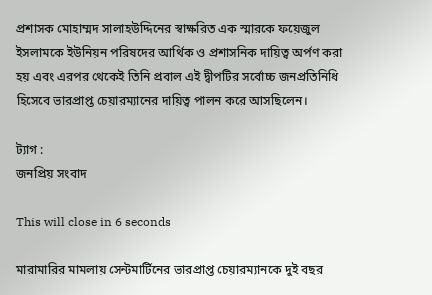প্রশাসক মোহাম্মদ সালাহউদ্দিনের স্বাক্ষরিত এক স্মারকে ফয়েজুল ইসলামকে ইউনিয়ন পরিষদের আর্থিক ও প্রশাসনিক দায়িত্ব অর্পণ করা হয় এবং এরপর থেকেই তিনি প্রবাল এই দ্বীপটির সর্বোচ্চ জনপ্রতিনিধি হিসেবে ভারপ্রাপ্ত চেয়ারম্যানের দায়িত্ব পালন করে আসছিলেন।

ট্যাগ :
জনপ্রিয় সংবাদ

This will close in 6 seconds

মারামারির মামলায় সেন্টমার্টিনের ভারপ্রাপ্ত চেয়ারম্যানকে দুই বছর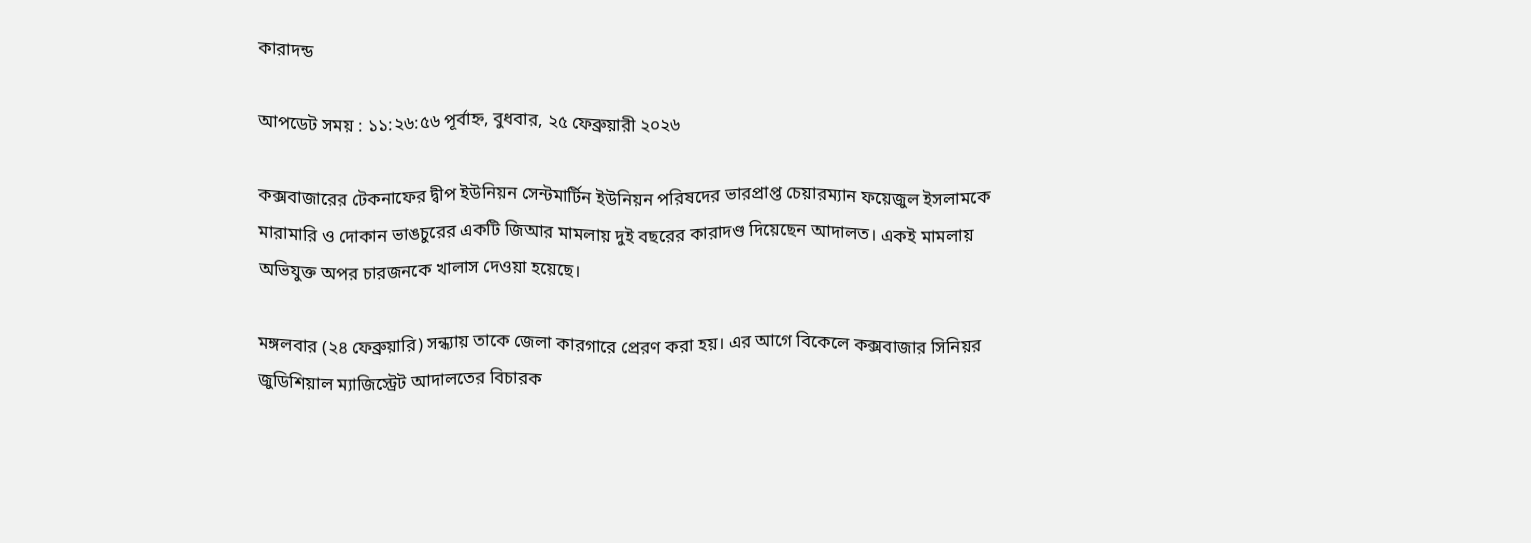কারাদন্ড

আপডেট সময় : ১১:২৬:৫৬ পূর্বাহ্ন, বুধবার, ২৫ ফেব্রুয়ারী ২০২৬

কক্সবাজারের টেকনাফের দ্বীপ ইউনিয়ন সেন্টমার্টিন ইউনিয়ন পরিষদের ভারপ্রাপ্ত চেয়ারম্যান ফয়েজুল ইসলামকে মারামারি ও দোকান ভাঙচুরের একটি জিআর মামলায় দুই বছরের কারাদণ্ড দিয়েছেন আদালত। একই মামলায় অভিযুক্ত অপর চারজনকে খালাস দেওয়া হয়েছে।

মঙ্গলবার (২৪ ফেব্রুয়ারি) সন্ধ্যায় তাকে জেলা কারগারে প্রেরণ করা হয়। এর আগে বিকেলে কক্সবাজার সিনিয়র জুডিশিয়াল ম্যাজিস্ট্রেট আদালতের বিচারক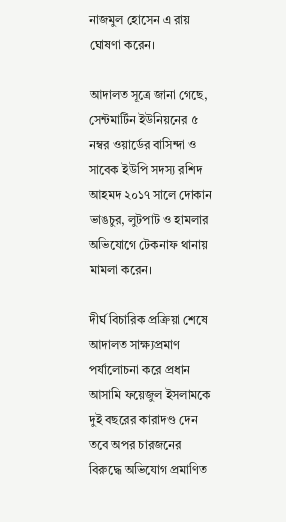নাজমুল হোসেন এ রায় ঘোষণা করেন।

আদালত সূত্রে জানা গেছে, সেন্টমার্টিন ইউনিয়নের ৫ নম্বর ওয়ার্ডের বাসিন্দা ও সাবেক ইউপি সদস্য রশিদ আহমদ ২০১৭ সালে দোকান ভাঙচুর, লুটপাট ও হামলার অভিযোগে টেকনাফ থানায় মামলা করেন।

দীর্ঘ বিচারিক প্রক্রিয়া শেষে আদালত সাক্ষ্যপ্রমাণ পর্যালোচনা করে প্রধান আসামি ফয়েজুল ইসলামকে দুই বছরের কারাদণ্ড দেন তবে অপর চারজনের বিরুদ্ধে অভিযোগ প্রমাণিত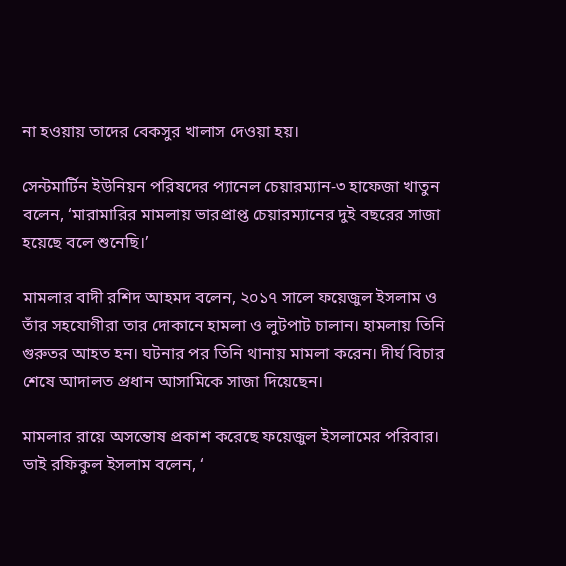না হওয়ায় তাদের বেকসুর খালাস দেওয়া হয়।

সেন্টমার্টিন ইউনিয়ন পরিষদের প্যানেল চেয়ারম্যান-৩ হাফেজা খাতুন বলেন, ‘মারামারির মামলায় ভারপ্রাপ্ত চেয়ারম্যানের দুই বছরের সাজা হয়েছে বলে শুনেছি।’

মামলার বাদী রশিদ আহমদ বলেন, ২০১৭ সালে ফয়েজুল ইসলাম ও তাঁর সহযোগীরা তার দোকানে হামলা ও লুটপাট চালান। হামলায় তিনি গুরুতর আহত হন। ঘটনার পর তিনি থানায় মামলা করেন। দীর্ঘ বিচার শেষে আদালত প্রধান আসামিকে সাজা দিয়েছেন।

মামলার রায়ে অসন্তোষ প্রকাশ করেছে ফয়েজুল ইসলামের পরিবার। ভাই রফিকুল ইসলাম বলেন, ‘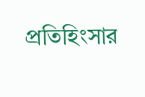প্রতিহিংসার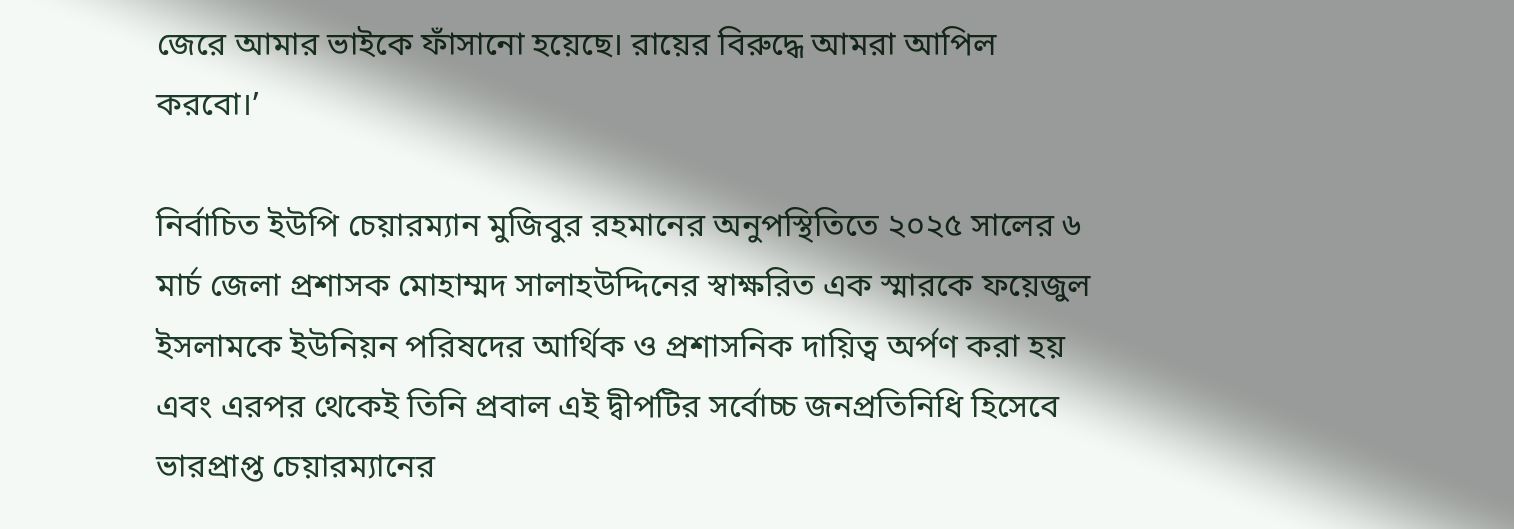জেরে আমার ভাইকে ফাঁসানো হয়েছে। রায়ের বিরুদ্ধে আমরা আপিল করবো।’

নির্বাচিত ইউপি চেয়ারম্যান মুজিবুর রহমানের অনুপস্থিতিতে ২০২৫ সালের ৬ মার্চ জেলা প্রশাসক মোহাম্মদ সালাহউদ্দিনের স্বাক্ষরিত এক স্মারকে ফয়েজুল ইসলামকে ইউনিয়ন পরিষদের আর্থিক ও প্রশাসনিক দায়িত্ব অর্পণ করা হয় এবং এরপর থেকেই তিনি প্রবাল এই দ্বীপটির সর্বোচ্চ জনপ্রতিনিধি হিসেবে ভারপ্রাপ্ত চেয়ারম্যানের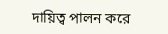দায়িত্ব পালন করে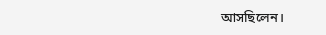আসছিলেন।